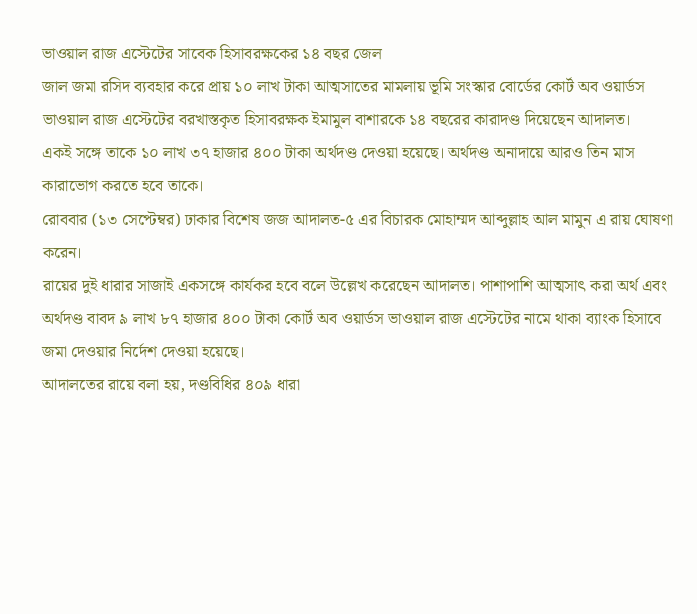ভাওয়াল রাজ এস্টেটের সাবেক হিসাবরক্ষকের ১৪ বছর জেল
জাল জমা রসিদ ব্যবহার করে প্রায় ১০ লাখ টাকা আত্মসাতের মামলায় ভূমি সংস্কার বোর্ডের কোর্ট অব ওয়ার্ডস ভাওয়াল রাজ এস্টেটের বরখাস্তকৃত হিসাবরক্ষক ইমামুল বাশারকে ১৪ বছরের কারাদণ্ড দিয়েছেন আদালত।
একই সঙ্গে তাকে ১০ লাখ ৩৭ হাজার ৪০০ টাকা অর্থদণ্ড দেওয়া হয়েছে। অর্থদণ্ড অনাদায়ে আরও তিন মাস কারাভোগ করতে হবে তাকে।
রোববার (১৩ সেপ্টেম্বর) ঢাকার বিশেষ জজ আদালত-৫ এর বিচারক মোহাম্মদ আব্দুল্লাহ আল মামুন এ রায় ঘোষণা করেন।
রায়ের দুই ধারার সাজাই একসঙ্গে কার্যকর হবে বলে উল্লেখ করেছেন আদালত। পাশাপাশি আত্মসাৎ করা অর্থ এবং অর্থদণ্ড বাবদ ৯ লাখ ৮৭ হাজার ৪০০ টাকা কোর্ট অব ওয়ার্ডস ভাওয়াল রাজ এস্টেটের নামে থাকা ব্যাংক হিসাবে জমা দেওয়ার নির্দেশ দেওয়া হয়েছে।
আদালতের রায়ে বলা হয়, দণ্ডবিধির ৪০৯ ধারা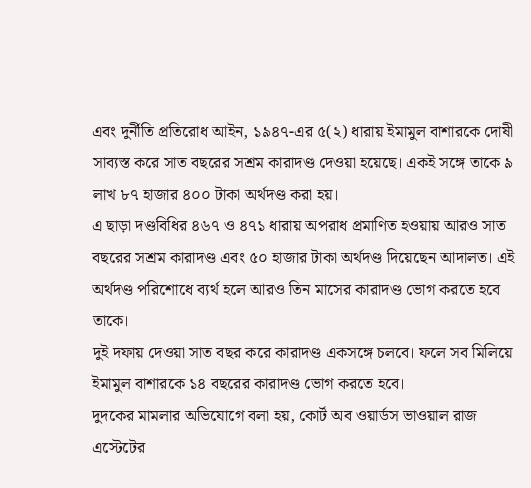এবং দুর্নীতি প্রতিরোধ আইন, ১৯৪৭-এর ৫(২) ধারায় ইমামুল বাশারকে দোষী সাব্যস্ত করে সাত বছরের সশ্রম কারাদণ্ড দেওয়া হয়েছে। একই সঙ্গে তাকে ৯ লাখ ৮৭ হাজার ৪০০ টাকা অর্থদণ্ড করা হয়।
এ ছাড়া দণ্ডবিধির ৪৬৭ ও ৪৭১ ধারায় অপরাধ প্রমাণিত হওয়ায় আরও সাত বছরের সশ্রম কারাদণ্ড এবং ৫০ হাজার টাকা অর্থদণ্ড দিয়েছেন আদালত। এই অর্থদণ্ড পরিশোধে ব্যর্থ হলে আরও তিন মাসের কারাদণ্ড ভোগ করতে হবে তাকে।
দুই দফায় দেওয়া সাত বছর করে কারাদণ্ড একসঙ্গে চলবে। ফলে সব মিলিয়ে ইমামুল বাশারকে ১৪ বছরের কারাদণ্ড ভোগ করতে হবে।
দুদকের মামলার অভিযোগে বলা হয়, কোর্ট অব ওয়ার্ডস ভাওয়াল রাজ এস্টেটের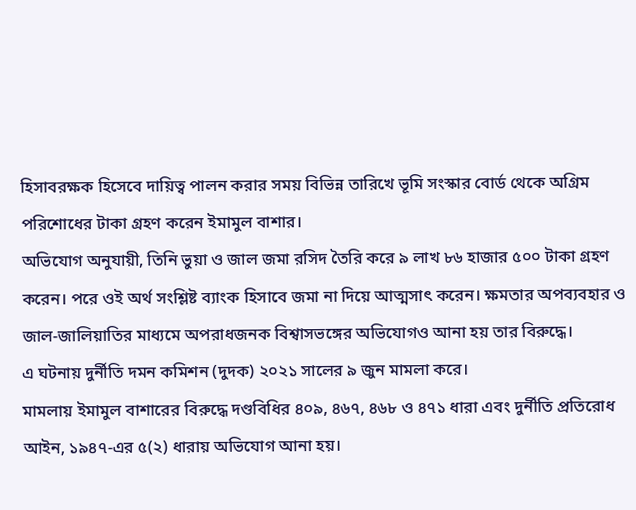হিসাবরক্ষক হিসেবে দায়িত্ব পালন করার সময় বিভিন্ন তারিখে ভূমি সংস্কার বোর্ড থেকে অগ্রিম পরিশোধের টাকা গ্রহণ করেন ইমামুল বাশার।
অভিযোগ অনুযায়ী, তিনি ভুয়া ও জাল জমা রসিদ তৈরি করে ৯ লাখ ৮৬ হাজার ৫০০ টাকা গ্রহণ করেন। পরে ওই অর্থ সংশ্লিষ্ট ব্যাংক হিসাবে জমা না দিয়ে আত্মসাৎ করেন। ক্ষমতার অপব্যবহার ও জাল-জালিয়াতির মাধ্যমে অপরাধজনক বিশ্বাসভঙ্গের অভিযোগও আনা হয় তার বিরুদ্ধে।
এ ঘটনায় দুর্নীতি দমন কমিশন (দুদক) ২০২১ সালের ৯ জুন মামলা করে।
মামলায় ইমামুল বাশারের বিরুদ্ধে দণ্ডবিধির ৪০৯, ৪৬৭, ৪৬৮ ও ৪৭১ ধারা এবং দুর্নীতি প্রতিরোধ আইন, ১৯৪৭-এর ৫(২) ধারায় অভিযোগ আনা হয়।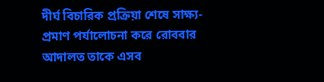দীর্ঘ বিচারিক প্রক্রিয়া শেষে সাক্ষ্য-প্রমাণ পর্যালোচনা করে রোববার আদালত তাকে এসব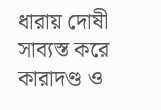ধারায় দোষী সাব্যস্ত করে কারাদণ্ড ও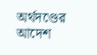অর্থদণ্ডের আদেশ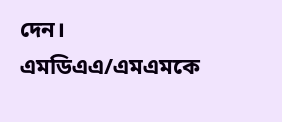দেন।
এমডিএএ/এমএমকে